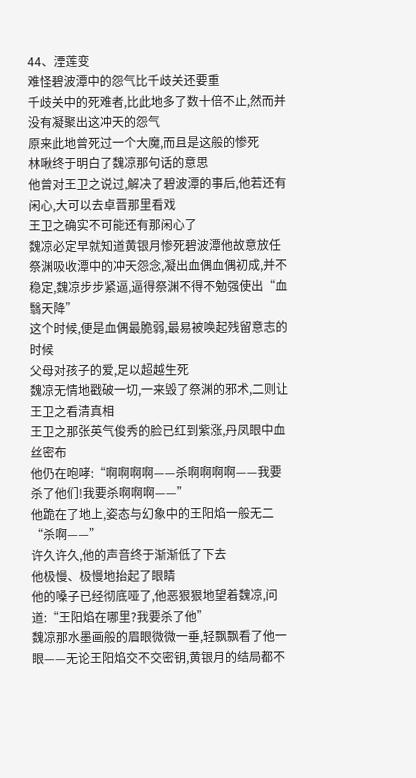44、湮莲变
难怪碧波潭中的怨气比千歧关还要重
千歧关中的死难者,比此地多了数十倍不止,然而并没有凝聚出这冲天的怨气
原来此地曾死过一个大魔,而且是这般的惨死
林啾终于明白了魏凉那句话的意思
他曾对王卫之说过,解决了碧波潭的事后,他若还有闲心,大可以去卓晋那里看戏
王卫之确实不可能还有那闲心了
魏凉必定早就知道黄银月惨死碧波潭他故意放任祭渊吸收潭中的冲天怨念,凝出血偶血偶初成,并不稳定,魏凉步步紧逼,逼得祭渊不得不勉强使出“血翳天降”
这个时候,便是血偶最脆弱,最易被唤起残留意志的时候
父母对孩子的爱,足以超越生死
魏凉无情地戳破一切,一来毁了祭渊的邪术,二则让王卫之看清真相
王卫之那张英气俊秀的脸已红到紫涨,丹凤眼中血丝密布
他仍在咆哮:“啊啊啊啊——杀啊啊啊啊——我要杀了他们!我要杀啊啊啊——”
他跪在了地上,姿态与幻象中的王阳焰一般无二
“杀啊——”
许久许久,他的声音终于渐渐低了下去
他极慢、极慢地抬起了眼睛
他的嗓子已经彻底哑了,他恶狠狠地望着魏凉,问道:“王阳焰在哪里?我要杀了他”
魏凉那水墨画般的眉眼微微一垂,轻飘飘看了他一眼——无论王阳焰交不交密钥,黄银月的结局都不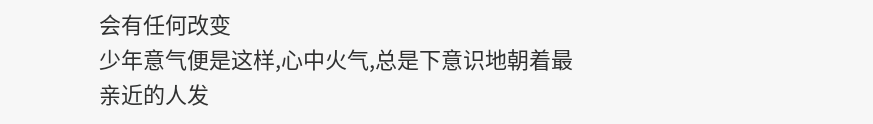会有任何改变
少年意气便是这样,心中火气,总是下意识地朝着最亲近的人发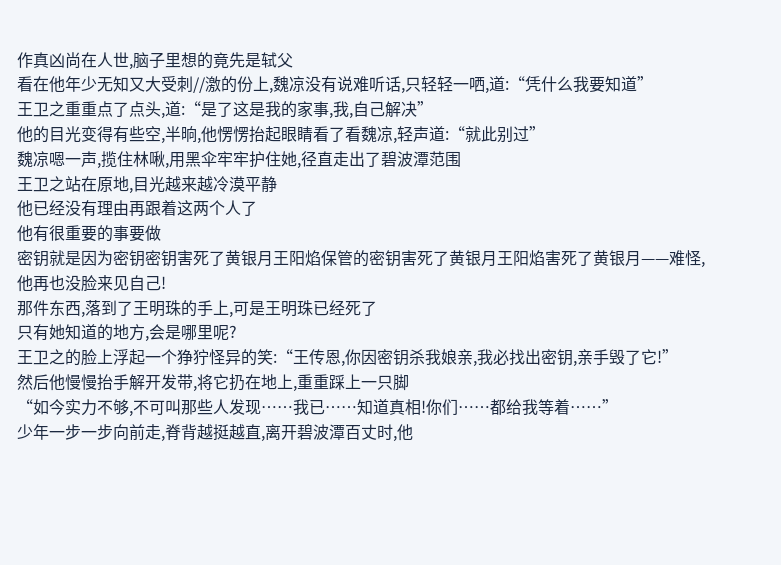作真凶尚在人世,脑子里想的竟先是轼父
看在他年少无知又大受刺//激的份上,魏凉没有说难听话,只轻轻一哂,道:“凭什么我要知道”
王卫之重重点了点头,道:“是了这是我的家事,我,自己解决”
他的目光变得有些空,半晌,他愣愣抬起眼睛看了看魏凉,轻声道:“就此别过”
魏凉嗯一声,揽住林啾,用黑伞牢牢护住她,径直走出了碧波潭范围
王卫之站在原地,目光越来越冷漠平静
他已经没有理由再跟着这两个人了
他有很重要的事要做
密钥就是因为密钥密钥害死了黄银月王阳焰保管的密钥害死了黄银月王阳焰害死了黄银月——难怪,他再也没脸来见自己!
那件东西,落到了王明珠的手上,可是王明珠已经死了
只有她知道的地方,会是哪里呢?
王卫之的脸上浮起一个狰狞怪异的笑:“王传恩,你因密钥杀我娘亲,我必找出密钥,亲手毁了它!”
然后他慢慢抬手解开发带,将它扔在地上,重重踩上一只脚
“如今实力不够,不可叫那些人发现……我已……知道真相!你们……都给我等着……”
少年一步一步向前走,脊背越挺越直,离开碧波潭百丈时,他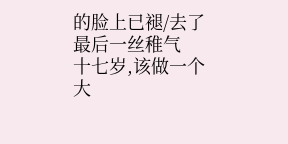的脸上已褪/去了最后一丝稚气
十七岁,该做一个大